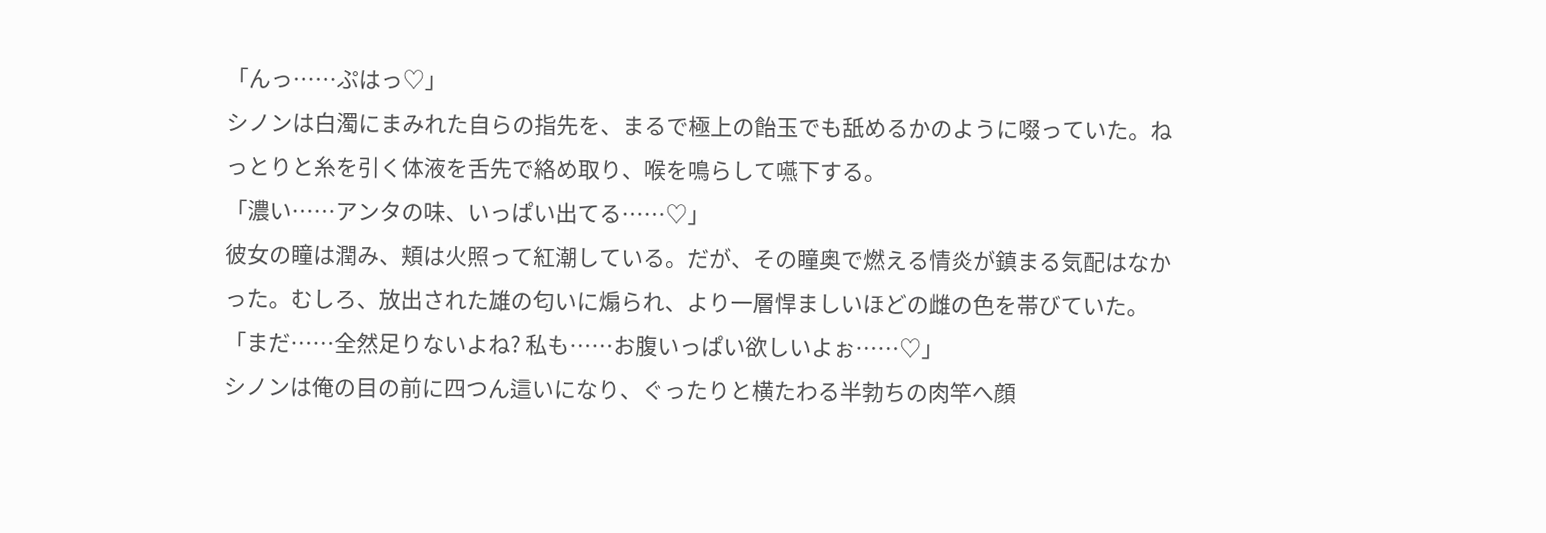「んっ……ぷはっ♡」
シノンは白濁にまみれた自らの指先を、まるで極上の飴玉でも舐めるかのように啜っていた。ねっとりと糸を引く体液を舌先で絡め取り、喉を鳴らして嚥下する。
「濃い……アンタの味、いっぱい出てる……♡」
彼女の瞳は潤み、頬は火照って紅潮している。だが、その瞳奥で燃える情炎が鎮まる気配はなかった。むしろ、放出された雄の匂いに煽られ、より一層悍ましいほどの雌の色を帯びていた。
「まだ……全然足りないよね? 私も……お腹いっぱい欲しいよぉ……♡」
シノンは俺の目の前に四つん這いになり、ぐったりと横たわる半勃ちの肉竿へ顔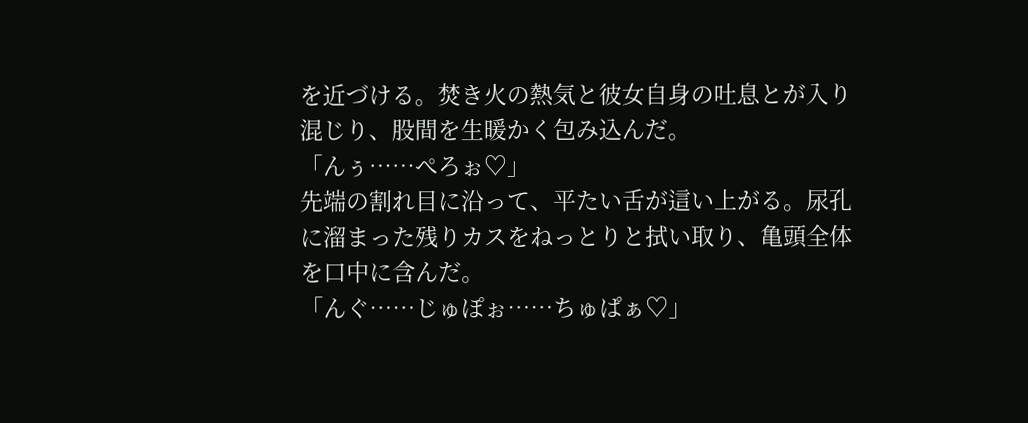を近づける。焚き火の熱気と彼女自身の吐息とが入り混じり、股間を生暖かく包み込んだ。
「んぅ……ぺろぉ♡」
先端の割れ目に沿って、平たい舌が這い上がる。尿孔に溜まった残りカスをねっとりと拭い取り、亀頭全体を口中に含んだ。
「んぐ……じゅぽぉ……ちゅぱぁ♡」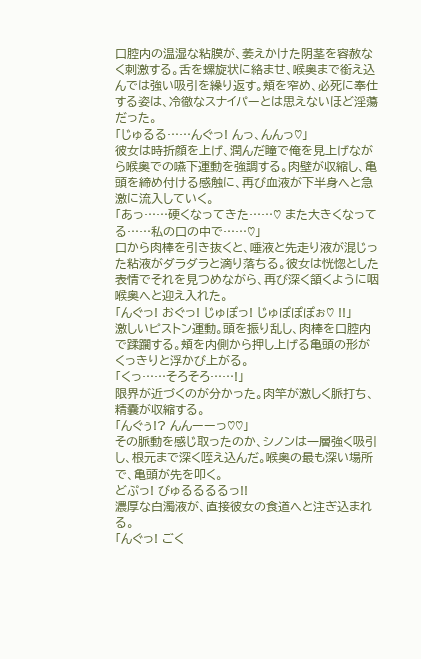口腔内の温湿な粘膜が、萎えかけた阴茎を容赦なく刺激する。舌を螺旋状に絡ませ、喉奥まで銜え込んでは強い吸引を繰り返す。頬を窄め、必死に奉仕する姿は、冷徹なスナイパーとは思えないほど淫蕩だった。
「じゅるる……んぐっ! んっ、んんっ♡」
彼女は時折顔を上げ、潤んだ瞳で俺を見上げながら喉奥での嚥下運動を強調する。肉壁が収縮し、亀頭を締め付ける感触に、再び血液が下半身へと急激に流入していく。
「あっ……硬くなってきた……♡ また大きくなってる……私の口の中で……♡」
口から肉棒を引き抜くと、唾液と先走り液が混じった粘液がダラダラと滴り落ちる。彼女は恍惚とした表情でそれを見つめながら、再び深く頷くように咽喉奥へと迎え入れた。
「んぐっ! おぐっ! じゅぽっ! じゅぽぽぽぉ♡ !!」
激しいピストン運動。頭を振り乱し、肉棒を口腔内で蹂躙する。頬を内側から押し上げる亀頭の形がくっきりと浮かび上がる。
「くっ……そろそろ……!」
限界が近づくのが分かった。肉竿が激しく脈打ち、精嚢が収縮する。
「んぐぅ!? んんーーっ♡♡」
その脈動を感じ取ったのか、シノンは一層強く吸引し、根元まで深く咥え込んだ。喉奥の最も深い場所で、亀頭が先を叩く。
どぷっ! びゅるるるるっ!!
濃厚な白濁液が、直接彼女の食道へと注ぎ込まれる。
「んぐっ! ごく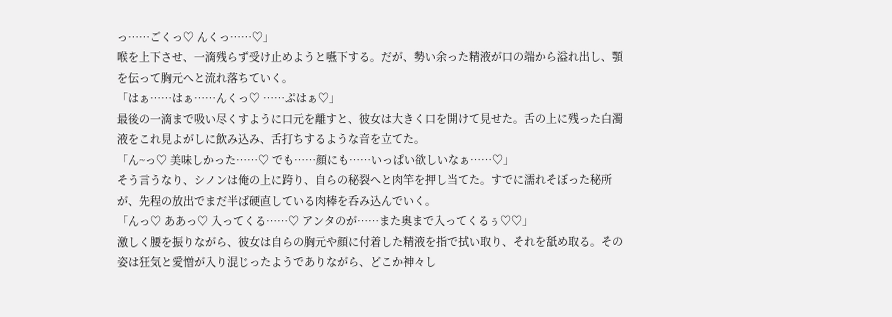っ……ごくっ♡ んくっ……♡」
喉を上下させ、一滴残らず受け止めようと嚥下する。だが、勢い余った精液が口の端から溢れ出し、顎を伝って胸元へと流れ落ちていく。
「はぁ……はぁ……んくっ♡ ……ぷはぁ♡」
最後の一滴まで吸い尽くすように口元を離すと、彼女は大きく口を開けて見せた。舌の上に残った白濁液をこれ見よがしに飲み込み、舌打ちするような音を立てた。
「ん~っ♡ 美味しかった……♡ でも……顔にも……いっぱい欲しいなぁ……♡」
そう言うなり、シノンは俺の上に跨り、自らの秘裂へと肉竿を押し当てた。すでに濡れそぼった秘所が、先程の放出でまだ半ば硬直している肉棒を呑み込んでいく。
「んっ♡ ああっ♡ 入ってくる……♡ アンタのが……また奥まで入ってくるぅ♡♡」
激しく腰を振りながら、彼女は自らの胸元や顔に付着した精液を指で拭い取り、それを舐め取る。その姿は狂気と愛憎が入り混じったようでありながら、どこか神々し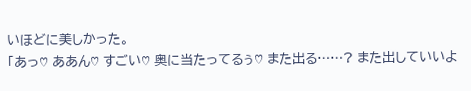いほどに美しかった。
「あっ♡ ああん♡ すごい♡ 奥に当たってるぅ♡ また出る……? また出していいよ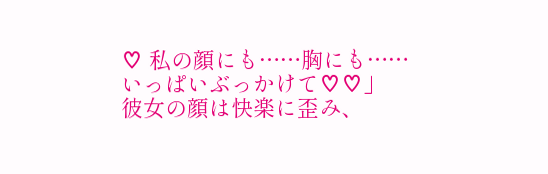♡ 私の顔にも……胸にも……いっぱいぶっかけて♡♡」
彼女の顔は快楽に歪み、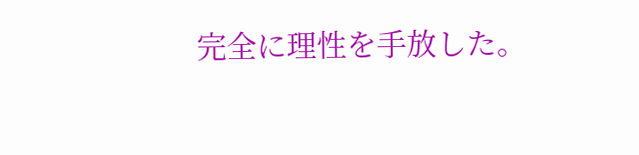完全に理性を手放した。